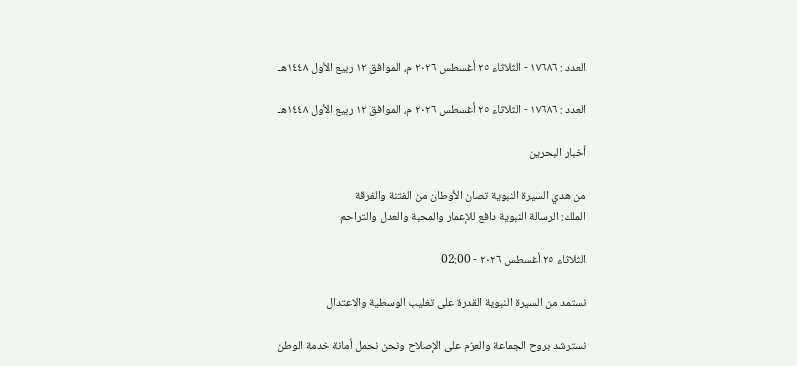العدد : ١٧٦٨٦ - الثلاثاء ٢٥ أغسطس ٢٠٢٦ م، الموافق ١٢ ربيع الأول ١٤٤٨هـ

العدد : ١٧٦٨٦ - الثلاثاء ٢٥ أغسطس ٢٠٢٦ م، الموافق ١٢ ربيع الأول ١٤٤٨هـ

أخبار البحرين

من هدي السيرة النبوية تصان الأوطان من الفتنة والفرقة
الملك: الرسالة النبوية دافع للإعمار والمحبة والعدل والتراحم

الثلاثاء ٢٥ أغسطس ٢٠٢٦ - 02:00

نستمد من السيرة النبوية القدرة على تغليب الوسطية والاعتدال

نسترشد بروح الجماعة والعزم على الإصلاح ونحن نحمل أمانة خدمة الوطن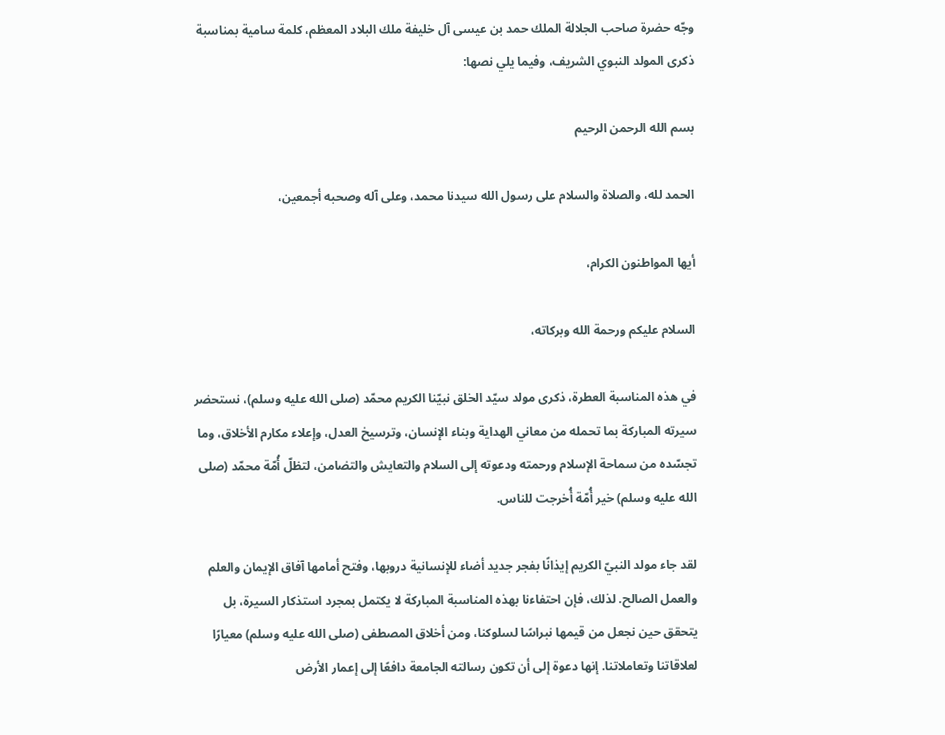وجّه حضرة صاحب الجلالة الملك حمد بن عيسى آل خليفة ملك البلاد المعظم، كلمة سامية بمناسبة ذكرى المولد النبوي الشريف، وفيما يلي نصها:

بسم الله الرحمن الرحيم

الحمد لله، والصلاة والسلام على رسول الله سيدنا محمد، وعلى آله وصحبه أجمعين،

أيها المواطنون الكرام،

السلام عليكم ورحمة الله وبركاته،

في هذه المناسبة العطرة، ذكرى مولد سيّد الخلق نبيّنا الكريم محمّد (صلى الله عليه وسلم)، نستحضر سيرته المباركة بما تحمله من معاني الهداية وبناء الإنسان، وترسيخ العدل، وإعلاء مكارم الأخلاق، وما تجسّده من سماحة الإسلام ورحمته ودعوته إلى السلام والتعايش والتضامن، لتظلّ أُمّة محمّد (صلى الله عليه وسلم) خير أُمّة أُخرجت للناس.

لقد جاء مولد النبيّ الكريم إيذانًا بفجر جديد أضاء للإنسانية دروبها، وفتح أمامها آفاق الإيمان والعلم والعمل الصالح. لذلك، فإن احتفاءنا بهذه المناسبة المباركة لا يكتمل بمجرد استذكار السيرة، بل يتحقق حين نجعل من قيمها نبراسًا لسلوكنا، ومن أخلاق المصطفى (صلى الله عليه وسلم) معيارًا لعلاقاتنا وتعاملاتنا. إنها دعوة إلى أن تكون رسالته الجامعة دافعًا إلى إعمار الأرض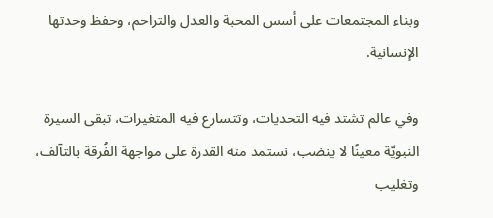وبناء المجتمعات على أسس المحبة والعدل والتراحم، وحفظ وحدتها الإنسانية.

وفي عالم تشتد فيه التحديات، وتتسارع فيه المتغيرات، تبقى السيرة النبويّة معينًا لا ينضب، نستمد منه القدرة على مواجهة الفُرقة بالتآلف، وتغليب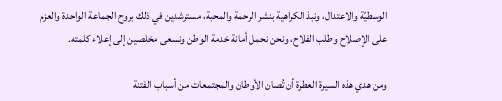الوسطيّة والاعتدال، ونبذ الكراهية بنشر الرحمة والمحبة، مسترشدين في ذلك بروح الجماعة الواحدة والعزم على الإصلاح وطلب الفلاح، ونحن نحمل أمانة خدمة الوطن ونسعى مخلصين إلى إعلاء كلمته.

ومن هدي هذه السيرة العطرة أن تُصان الأوطان والمجتمعات من أسباب الفتنة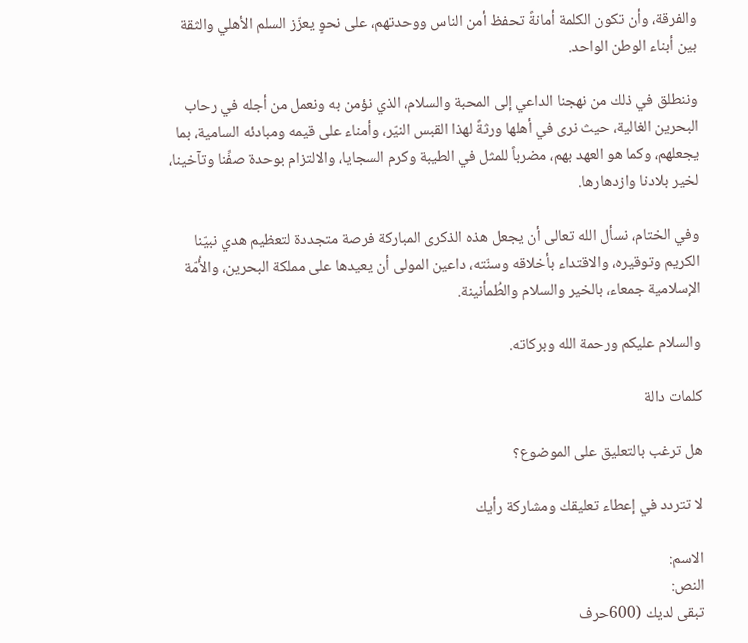والفرقة، وأن تكون الكلمة أمانةً تحفظ أمن الناس ووحدتهم، على نحوٍ يعزّز السلم الأهلي والثقة بين أبناء الوطن الواحد.

وننطلق في ذلك من نهجنا الداعي إلى المحبة والسلام، الذي نؤمن به ونعمل من أجله في رحاب البحرين الغالية، حيث نرى في أهلها ورثةً لهذا القبس النيّر، وأمناء على قيمه ومبادئه السامية، بما يجعلهم، وكما هو العهد بهم، مضرباً للمثل في الطيبة وكرم السجايا، والالتزام بوحدة صفِّنا وتآخينا، لخير بلادنا وازدهارها.

وفي الختام، نسأل الله تعالى أن يجعل هذه الذكرى المباركة فرصة متجددة لتعظيم هدي نبيّنا الكريم وتوقيره، والاقتداء بأخلاقه وسنّته، داعين المولى أن يعيدها على مملكة البحرين، والأُمّة الإسلامية جمعاء، بالخير والسلام والطُمأنينة.

والسلام عليكم ورحمة الله وبركاته.

كلمات دالة

هل ترغب بالتعليق على الموضوع؟

لا تتردد في إعطاء تعليقك ومشاركة رأيك

الاسم:
النص:
تبقى لديك (600حرف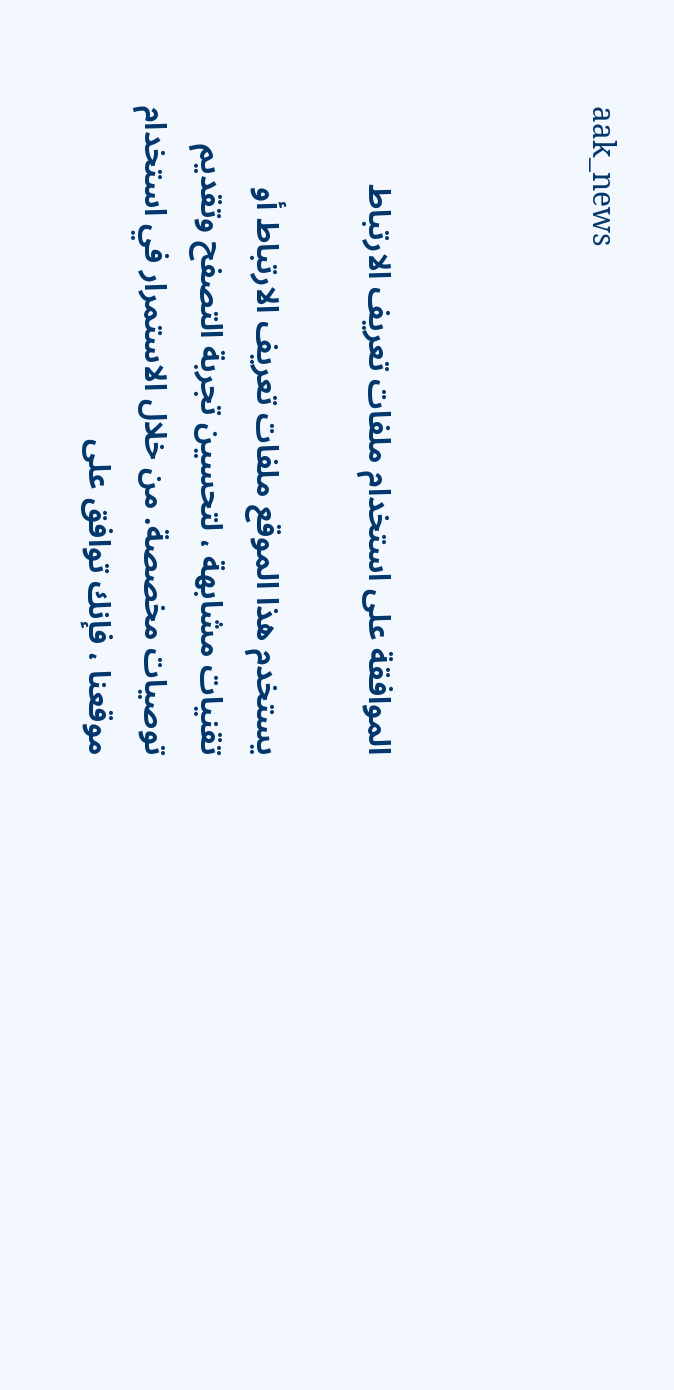aak_news



الموافقة على استخدام ملفات تعريف الارتباط

يستخدم هذا الموقع ملفات تعريف الارتباط أو تقنيات مشابهة ، لتحسين تجربة التصفح وتقديم توصيات مخصصة. من خلال الاستمرار في استخدام موقعنا ، فإنك توافق على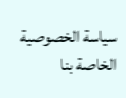سياسة الخصوصية الخاصة بنا